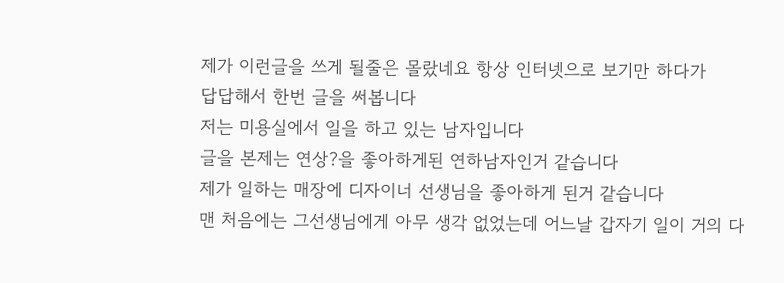제가 이런글을 쓰게 될줄은 몰랐네요 항상 인터넷으로 보기만 하다가
답답해서 한번 글을 써봅니다
저는 미용실에서 일을 하고 있는 남자입니다
글을 본제는 연상?을 좋아하게된 연하남자인거 같습니다
제가 일하는 매장에 디자이너 선생님을 좋아하게 된거 같습니다
맨 처음에는 그선생님에게 아무 생각 없었는데 어느날 갑자기 일이 거의 다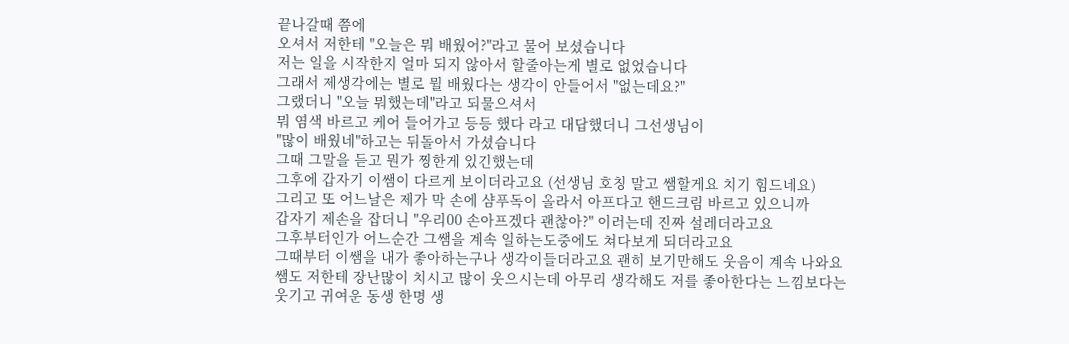끝나갈때 쯤에
오셔서 저한테 "오늘은 뭐 배웠어?"라고 물어 보셨습니다
저는 일을 시작한지 얼마 되지 않아서 할줄아는게 별로 없었습니다
그래서 제생각에는 별로 뭘 배웠다는 생각이 안들어서 "없는데요?"
그랬더니 "오늘 뭐했는데"라고 되물으셔서
뭐 염색 바르고 케어 들어가고 등등 했다 라고 대답했더니 그선생님이
"많이 배웠네"하고는 뒤돌아서 가셨습니다
그때 그말을 듣고 뭔가 찡한게 있긴했는데
그후에 갑자기 이쌤이 다르게 보이더라고요 (선생님 호칭 말고 쌤할게요 치기 힘드네요)
그리고 또 어느날은 제가 막 손에 샴푸독이 올라서 아프다고 핸드크림 바르고 있으니까
갑자기 제손을 잡더니 "우리00 손아프겠다 괜찮아?" 이러는데 진짜 설레더라고요
그후부터인가 어느순간 그쌤을 계속 일하는도중에도 쳐다보게 되더라고요
그때부터 이쌤을 내가 좋아하는구나 생각이들더라고요 괜히 보기만해도 웃음이 계속 나와요
쌤도 저한테 장난많이 치시고 많이 웃으시는데 아무리 생각해도 저를 좋아한다는 느낌보다는
웃기고 귀여운 동생 한명 생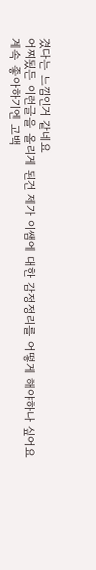겼다는 느낌인거 같네요
어찌됬든 이런글을 올리게 된건 제가 이쌤에 대한 감정정리를 어떻게 해야하나 싶어요
계속 좋아하기엔 고백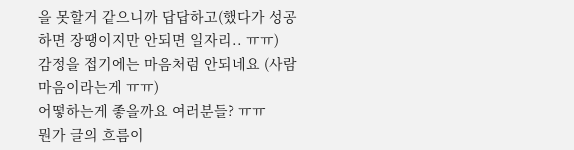을 못할거 같으니까 답답하고(했다가 성공하면 장땡이지만 안되면 일자리.. ㅠㅠ)
감정을 접기에는 마음처럼 안되네요 (사람 마음이라는게 ㅠㅠ)
어떻하는게 좋을까요 여러분들? ㅠㅠ
뭔가 글의 흐름이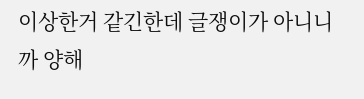이상한거 같긴한데 글쟁이가 아니니까 양해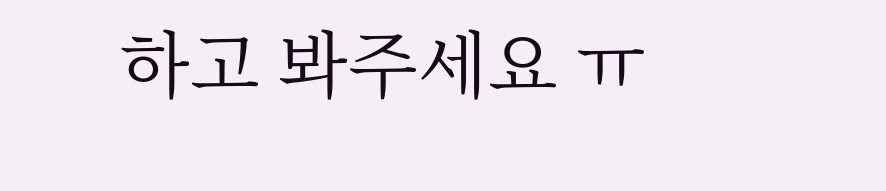하고 봐주세요 ㅠ